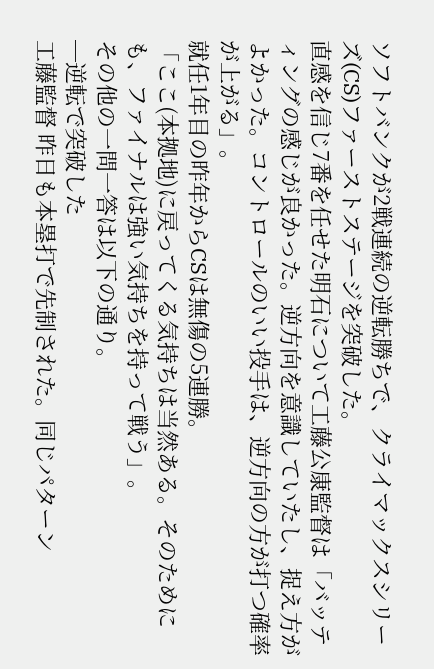ソフトバンクが2戦連続の逆転勝ちで、クライマックスシリーズ(CS)ファーストステージを突破した。
直感を信じ7番を任せた明石について工藤公康監督は「バッティングの感じが良かった。逆方向を意識していたし、捉え方がよかった。コントロールのいい投手は、逆方向の方が打つ確率が上がる」。
就任1年目の昨年からCSは無傷の5連勝。
「ここ(本拠地)に戻ってくる気持ちは当然ある。そのためにも、ファイナルは強い気持ちを持って戦う」。
その他の一問一答は以下の通り。
─逆転で突破した
工藤監督 昨日も本塁打で先制された。同じパターン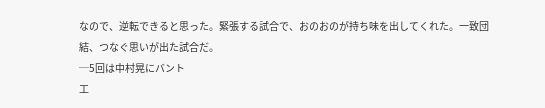なので、逆転できると思った。緊張する試合で、おのおのが持ち味を出してくれた。一致団結、つなぐ思いが出た試合だ。
─5回は中村晃にバント
工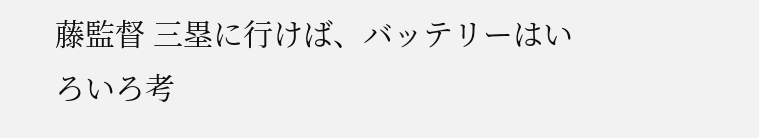藤監督 三塁に行けば、バッテリーはいろいろ考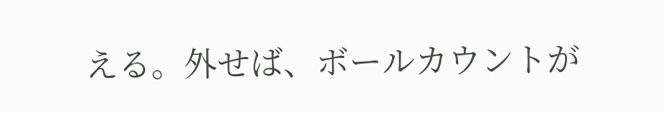える。外せば、ボールカウントが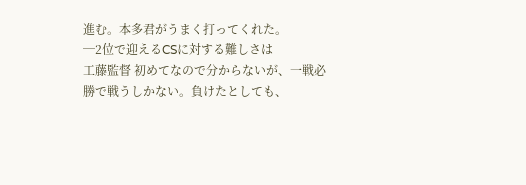進む。本多君がうまく打ってくれた。
─2位で迎えるCSに対する難しさは
工藤監督 初めてなので分からないが、一戦必勝で戦うしかない。負けたとしても、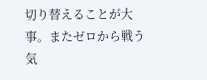切り替えることが大事。またゼロから戦う気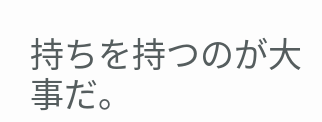持ちを持つのが大事だ。